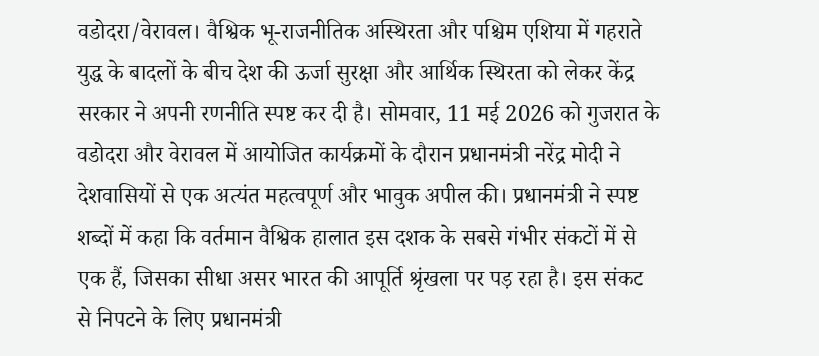वडोदरा/वेरावल। वैश्विक भू-राजनीतिक अस्थिरता और पश्चिम एशिया में गहराते युद्ध के बादलों के बीच देश की ऊर्जा सुरक्षा और आर्थिक स्थिरता को लेकर केंद्र सरकार ने अपनी रणनीति स्पष्ट कर दी है। सोमवार, 11 मई 2026 को गुजरात के वडोदरा और वेरावल में आयोजित कार्यक्रमों के दौरान प्रधानमंत्री नरेंद्र मोदी ने देशवासियों से एक अत्यंत महत्वपूर्ण और भावुक अपील की। प्रधानमंत्री ने स्पष्ट शब्दों में कहा कि वर्तमान वैश्विक हालात इस दशक के सबसे गंभीर संकटों में से एक हैं, जिसका सीधा असर भारत की आपूर्ति श्रृंखला पर पड़ रहा है। इस संकट से निपटने के लिए प्रधानमंत्री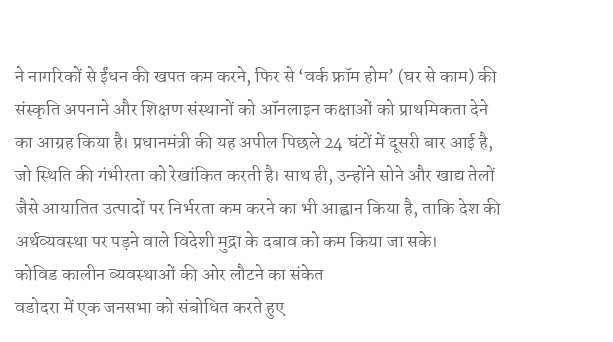ने नागरिकों से ईंधन की खपत कम करने, फिर से ‘वर्क फ्रॉम होम’ (घर से काम) की संस्कृति अपनाने और शिक्षण संस्थानों को ऑनलाइन कक्षाओं को प्राथमिकता देने का आग्रह किया है। प्रधानमंत्री की यह अपील पिछले 24 घंटों में दूसरी बार आई है, जो स्थिति की गंभीरता को रेखांकित करती है। साथ ही, उन्होंने सोने और खाद्य तेलों जैसे आयातित उत्पादों पर निर्भरता कम करने का भी आह्वान किया है, ताकि देश की अर्थव्यवस्था पर पड़ने वाले विदेशी मुद्रा के दबाव को कम किया जा सके।
कोविड कालीन व्यवस्थाओं की ओर लौटने का संकेत
वडोदरा में एक जनसभा को संबोधित करते हुए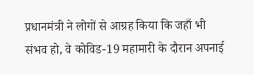प्रधानमंत्री ने लोगों से आग्रह किया कि जहाँ भी संभव हो, वे कोविड-19 महामारी के दौरान अपनाई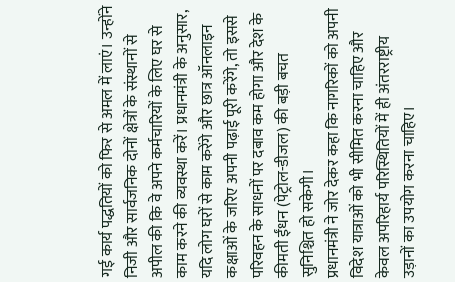गई कार्य पद्धतियों को फिर से अमल में लाएं। उन्होंने निजी और सार्वजनिक दोनों क्षेत्रों के संस्थानों से अपील की कि वे अपने कर्मचारियों के लिए घर से काम करने की व्यवस्था करें। प्रधानमंत्री के अनुसार, यदि लोग घरों से काम करेंगे और छात्र ऑनलाइन कक्षाओं के जरिए अपनी पढ़ाई पूरी करेंगे, तो इससे परिवहन के साधनों पर दबाव कम होगा और देश के कीमती ईंधन (पेट्रोल-डीजल) की बड़ी बचत सुनिश्चित हो सकेगी।
प्रधानमंत्री ने जोर देकर कहा कि नागरिकों को अपनी विदेश यात्राओं को भी सीमित करना चाहिए और केवल अपरिहार्य परिस्थितियों में ही अंतरराष्ट्रीय उड़ानों का उपयोग करना चाहिए।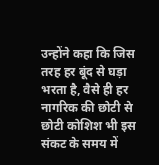उन्होंने कहा कि जिस तरह हर बूंद से घड़ा भरता है, वैसे ही हर नागरिक की छोटी से छोटी कोशिश भी इस संकट के समय में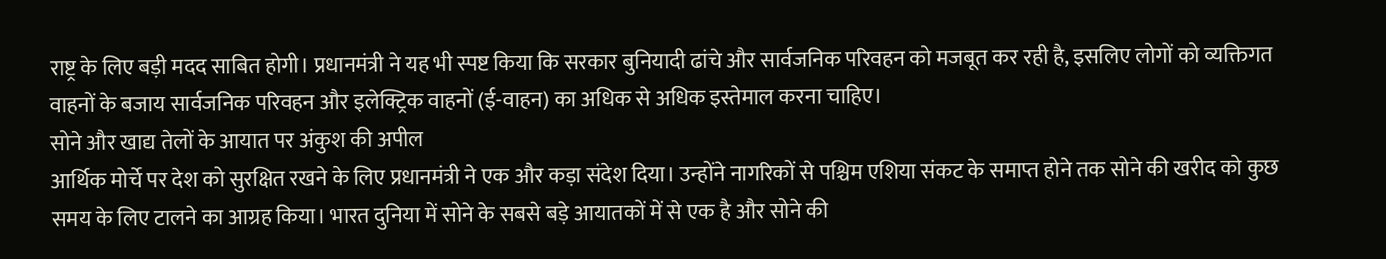राष्ट्र के लिए बड़ी मदद साबित होगी। प्रधानमंत्री ने यह भी स्पष्ट किया कि सरकार बुनियादी ढांचे और सार्वजनिक परिवहन को मजबूत कर रही है, इसलिए लोगों को व्यक्तिगत वाहनों के बजाय सार्वजनिक परिवहन और इलेक्ट्रिक वाहनों (ई-वाहन) का अधिक से अधिक इस्तेमाल करना चाहिए।
सोने और खाद्य तेलों के आयात पर अंकुश की अपील
आर्थिक मोर्चे पर देश को सुरक्षित रखने के लिए प्रधानमंत्री ने एक और कड़ा संदेश दिया। उन्होंने नागरिकों से पश्चिम एशिया संकट के समाप्त होने तक सोने की खरीद को कुछ समय के लिए टालने का आग्रह किया। भारत दुनिया में सोने के सबसे बड़े आयातकों में से एक है और सोने की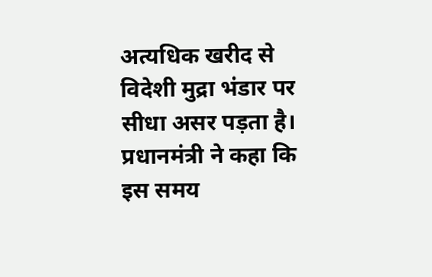अत्यधिक खरीद से विदेशी मुद्रा भंडार पर सीधा असर पड़ता है। प्रधानमंत्री ने कहा कि इस समय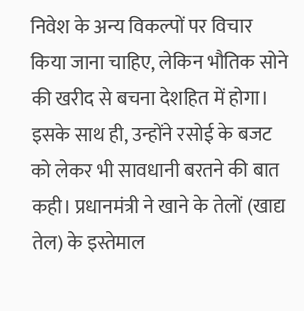निवेश के अन्य विकल्पों पर विचार किया जाना चाहिए, लेकिन भौतिक सोने की खरीद से बचना देशहित में होगा।
इसके साथ ही, उन्होंने रसोई के बजट को लेकर भी सावधानी बरतने की बात कही। प्रधानमंत्री ने खाने के तेलों (खाद्य तेल) के इस्तेमाल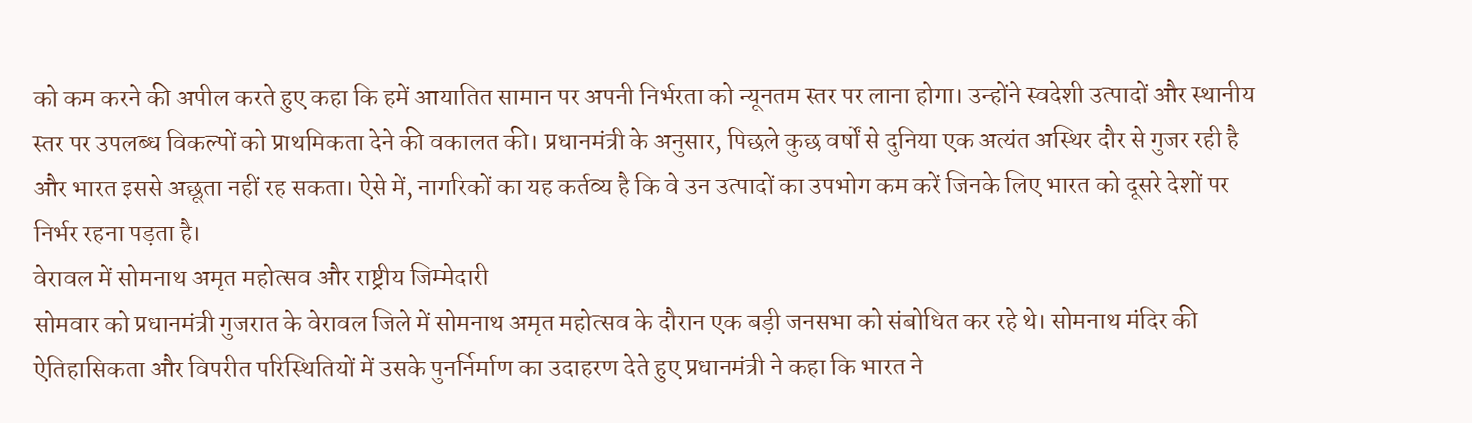को कम करने की अपील करते हुए कहा कि हमें आयातित सामान पर अपनी निर्भरता को न्यूनतम स्तर पर लाना होगा। उन्होंने स्वदेशी उत्पादों और स्थानीय स्तर पर उपलब्ध विकल्पों को प्राथमिकता देने की वकालत की। प्रधानमंत्री के अनुसार, पिछले कुछ वर्षों से दुनिया एक अत्यंत अस्थिर दौर से गुजर रही है और भारत इससे अछूता नहीं रह सकता। ऐसे में, नागरिकों का यह कर्तव्य है कि वे उन उत्पादों का उपभोग कम करें जिनके लिए भारत को दूसरे देशों पर निर्भर रहना पड़ता है।
वेरावल में सोमनाथ अमृत महोत्सव और राष्ट्रीय जिम्मेदारी
सोमवार को प्रधानमंत्री गुजरात के वेरावल जिले में सोमनाथ अमृत महोत्सव के दौरान एक बड़ी जनसभा को संबोधित कर रहे थे। सोमनाथ मंदिर की ऐतिहासिकता और विपरीत परिस्थितियों में उसके पुनर्निर्माण का उदाहरण देते हुए प्रधानमंत्री ने कहा कि भारत ने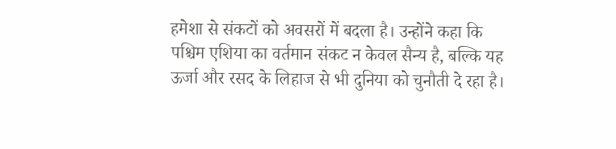हमेशा से संकटों को अवसरों में बदला है। उन्होंने कहा कि पश्चिम एशिया का वर्तमान संकट न केवल सैन्य है, बल्कि यह ऊर्जा और रसद के लिहाज से भी दुनिया को चुनौती दे रहा है।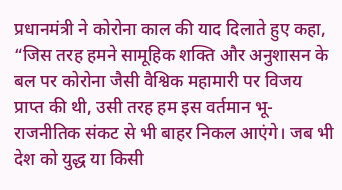प्रधानमंत्री ने कोरोना काल की याद दिलाते हुए कहा, “जिस तरह हमने सामूहिक शक्ति और अनुशासन के बल पर कोरोना जैसी वैश्विक महामारी पर विजय प्राप्त की थी, उसी तरह हम इस वर्तमान भू-राजनीतिक संकट से भी बाहर निकल आएंगे। जब भी देश को युद्ध या किसी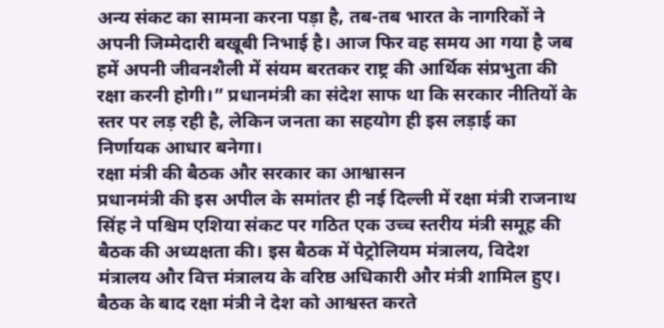अन्य संकट का सामना करना पड़ा है, तब-तब भारत के नागरिकों ने अपनी जिम्मेदारी बखूबी निभाई है। आज फिर वह समय आ गया है जब हमें अपनी जीवनशैली में संयम बरतकर राष्ट्र की आर्थिक संप्रभुता की रक्षा करनी होगी।” प्रधानमंत्री का संदेश साफ था कि सरकार नीतियों के स्तर पर लड़ रही है, लेकिन जनता का सहयोग ही इस लड़ाई का निर्णायक आधार बनेगा।
रक्षा मंत्री की बैठक और सरकार का आश्वासन
प्रधानमंत्री की इस अपील के समांतर ही नई दिल्ली में रक्षा मंत्री राजनाथ सिंह ने पश्चिम एशिया संकट पर गठित एक उच्च स्तरीय मंत्री समूह की बैठक की अध्यक्षता की। इस बैठक में पेट्रोलियम मंत्रालय, विदेश मंत्रालय और वित्त मंत्रालय के वरिष्ठ अधिकारी और मंत्री शामिल हुए। बैठक के बाद रक्षा मंत्री ने देश को आश्वस्त करते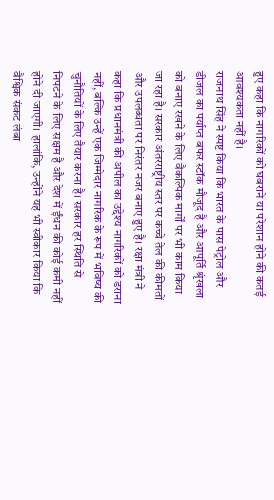हुए कहा कि नागरिकों को घबराने या परेशान होने की कतई आवश्यकता नहीं है।
राजनाथ सिंह ने स्पष्ट किया कि भारत के पास पेट्रोल और डीजल का पर्याप्त बफर स्टॉक मौजूद है और आपूर्ति श्रृंखला को बनाए रखने के लिए वैकल्पिक मार्गों पर भी काम किया जा रहा है। सरकार अंतरराष्ट्रीय स्तर पर कच्चे तेल की कीमतों और उपलब्धता पर निरंतर नजर बनाए हुए है। रक्षा मंत्री ने कहा कि प्रधानमंत्री की अपील का उद्देश्य नागरिकों को डराना नहीं, बल्कि उन्हें एक जिम्मेदार नागरिक के रूप में भविष्य की चुनौतियों के लिए तैयार करना है। सरकार हर स्थिति से निपटने के लिए सक्षम है और देश में ईंधन की कोई कमी नहीं होने दी जाएगी। हालांकि, उन्होंने यह भी स्वीकार किया कि वैश्विक संकट लंबा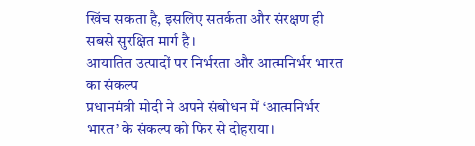खिंच सकता है, इसलिए सतर्कता और संरक्षण ही सबसे सुरक्षित मार्ग है।
आयातित उत्पादों पर निर्भरता और आत्मनिर्भर भारत का संकल्प
प्रधानमंत्री मोदी ने अपने संबोधन में ‘आत्मनिर्भर भारत’ के संकल्प को फिर से दोहराया।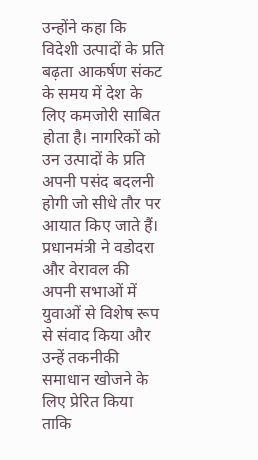उन्होंने कहा कि विदेशी उत्पादों के प्रति बढ़ता आकर्षण संकट के समय में देश के लिए कमजोरी साबित होता है। नागरिकों को उन उत्पादों के प्रति अपनी पसंद बदलनी होगी जो सीधे तौर पर आयात किए जाते हैं। प्रधानमंत्री ने वडोदरा और वेरावल की अपनी सभाओं में युवाओं से विशेष रूप से संवाद किया और उन्हें तकनीकी समाधान खोजने के लिए प्रेरित किया ताकि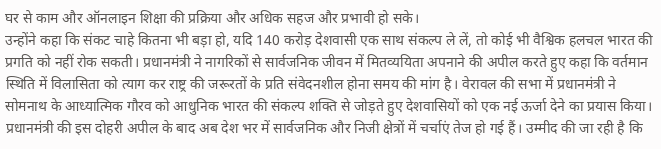घर से काम और ऑनलाइन शिक्षा की प्रक्रिया और अधिक सहज और प्रभावी हो सके।
उन्होंने कहा कि संकट चाहे कितना भी बड़ा हो, यदि 140 करोड़ देशवासी एक साथ संकल्प ले लें, तो कोई भी वैश्विक हलचल भारत की प्रगति को नहीं रोक सकती। प्रधानमंत्री ने नागरिकों से सार्वजनिक जीवन में मितव्ययिता अपनाने की अपील करते हुए कहा कि वर्तमान स्थिति में विलासिता को त्याग कर राष्ट्र की जरूरतों के प्रति संवेदनशील होना समय की मांग है। वेरावल की सभा में प्रधानमंत्री ने सोमनाथ के आध्यात्मिक गौरव को आधुनिक भारत की संकल्प शक्ति से जोड़ते हुए देशवासियों को एक नई ऊर्जा देने का प्रयास किया।
प्रधानमंत्री की इस दोहरी अपील के बाद अब देश भर में सार्वजनिक और निजी क्षेत्रों में चर्चाएं तेज हो गई हैं। उम्मीद की जा रही है कि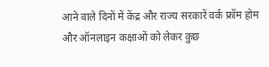आने वाले दिनों में केंद्र और राज्य सरकारें वर्क फ्रॉम होम और ऑनलाइन कक्षाओं को लेकर कुछ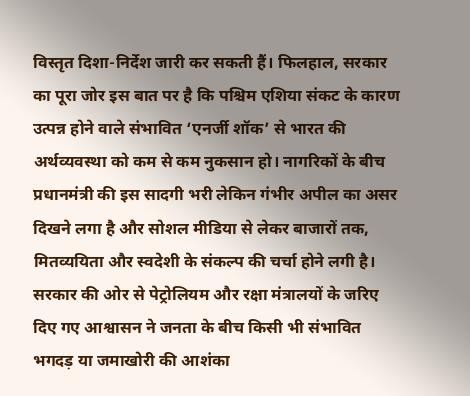विस्तृत दिशा-निर्देश जारी कर सकती हैं। फिलहाल, सरकार का पूरा जोर इस बात पर है कि पश्चिम एशिया संकट के कारण उत्पन्न होने वाले संभावित ‘एनर्जी शॉक’ से भारत की अर्थव्यवस्था को कम से कम नुकसान हो। नागरिकों के बीच प्रधानमंत्री की इस सादगी भरी लेकिन गंभीर अपील का असर दिखने लगा है और सोशल मीडिया से लेकर बाजारों तक, मितव्ययिता और स्वदेशी के संकल्प की चर्चा होने लगी है। सरकार की ओर से पेट्रोलियम और रक्षा मंत्रालयों के जरिए दिए गए आश्वासन ने जनता के बीच किसी भी संभावित भगदड़ या जमाखोरी की आशंका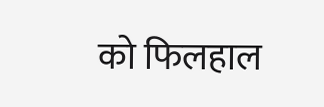को फिलहाल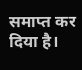समाप्त कर दिया है।